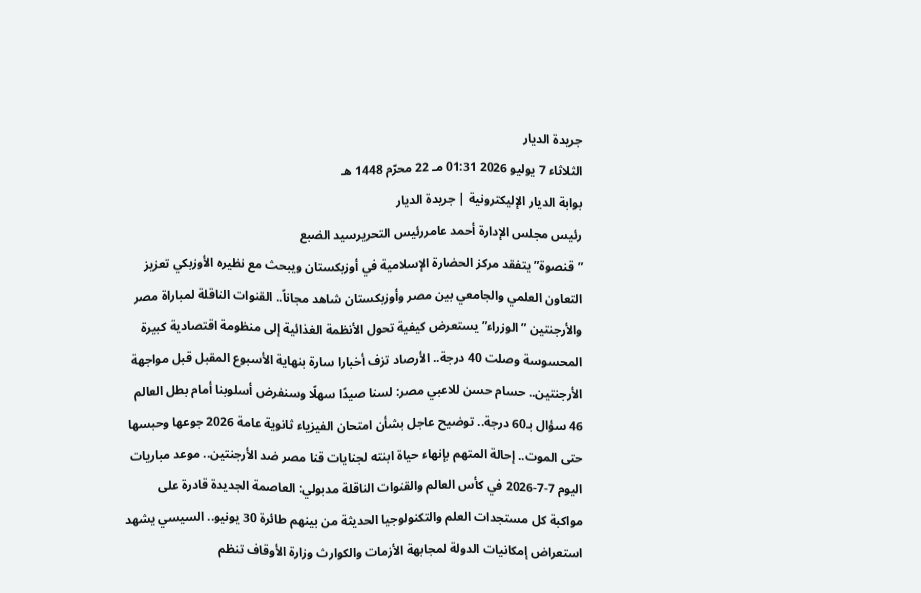جريدة الديار
الثلاثاء 7 يوليو 2026 01:31 مـ 22 محرّم 1448 هـ
بوابة الديار الإليكترونية | جريدة الديار
رئيس مجلس الإدارة أحمد عامررئيس التحريرسيد الضبع
”قنصوة” يتفقد مركز الحضارة الإسلامية في أوزبكستان ويبحث مع نظيره الأوزبكي تعزيز التعاون العلمي والجامعي بين مصر وأوزبكستان شاهد مجاناً.. القنوات الناقلة لمباراة مصر والأرجنتين ”الوزراء” يستعرض كيفية تحول الأنظمة الغذائية إلى منظومة اقتصادية كبيرة المحسوسة وصلت 40 درجة.. الأرصاد تزف أخبارا سارة بنهاية الأسبوع المقبل قبل مواجهة الأرجنتين.. حسام حسن للاعبي مصر: لسنا صيدًا سهلًا وسنفرض أسلوبنا أمام بطل العالم 46 سؤال بـ60 درجة.. توضيح عاجل بشأن امتحان الفيزياء ثانوية عامة 2026 جوعها وحبسها حتى الموت.. إحالة المتهم بإنهاء حياة ابنته لجنايات قنا مصر ضد الأرجنتين.. موعد مباريات اليوم 7-7-2026 في كأس العالم والقنوات الناقلة مدبولي: العاصمة الجديدة قادرة على مواكبة كل مستجدات العلم والتكنولوجيا الحديثة من بينهم طائرة 30 يونيو.. السيسي يشهد استعراض إمكانيات الدولة لمجابهة الأزمات والكوارث وزارة الأوقاف تنظم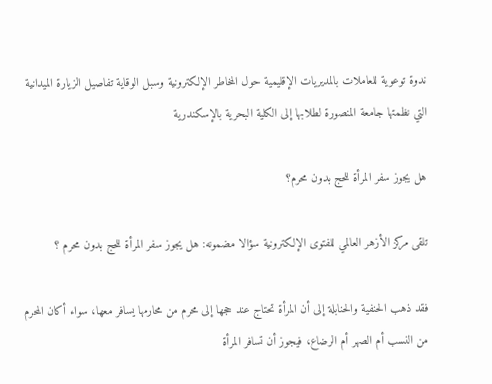ندوة توعوية للعاملات بالمديريات الإقليمية حول المخاطر الإلكترونية وسبل الوقاية تفاصيل الزيارة الميدانية التي نظمتها جامعة المنصورة لطلابها إلى الكلية البحرية بالإسكندرية

هل يجوز سفر المرأة للحج بدون محرم؟

تلقى مركز الأزهر العالمي للفتوى الإلكترونية سؤالا مضمونه: هل يجوز سفر المرأة للحج بدون محرم ؟

فقد ذهب الحنفية والحنابلة إلى أن المرأة تحتاج عند حجها إلى محرم من محارمها يسافر معها، سواء أكان المحرم من النسب أم الصهر أم الرضاع، فيجوز أن تسافر المرأة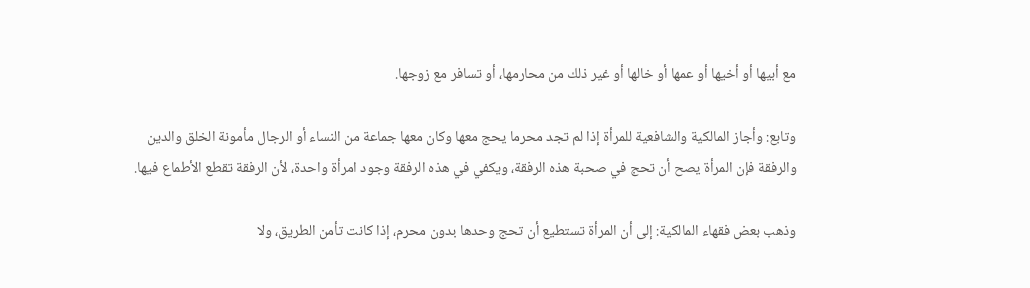مع أبيها أو أخيها أو عمها أو خالها أو غير ذلك من محارمها، أو تسافر مع زوجها.

وتابع: وأجاز المالكية والشافعية للمرأة إذا لم تجد محرما يحج معها وكان معها جماعة من النساء أو الرجال مأمونة الخلق والدين والرفقة فإن المرأة يصح أن تحج في صحبة هذه الرفقة، ويكفي في هذه الرفقة وجود امرأة واحدة، لأن الرفقة تقطع الأطماع فيها.

وذهب بعض فقهاء المالكية: إلى أن المرأة تستطيع أن تحج وحدها بدون محرم، إذا كانت تأمن الطريق، ولا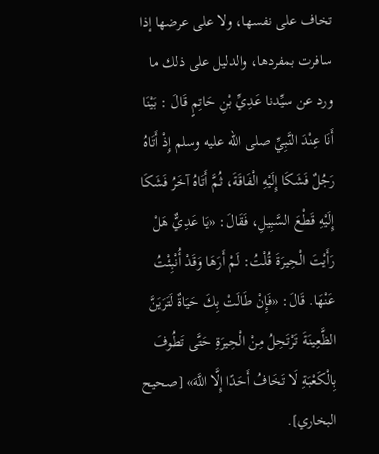تخاف على نفسها، ولا على عرضها إذا سافرت بمفردها، والدليل على ذلك ما ورد عن سيِّدنا عَدِيِّ بْنِ حَاتِمٍ قَالَ : بَيْنَا أَنَا عِنْدَ النَّبِيِّ صلى الله عليه وسلم إِذْ أَتَاهُ رَجُلٌ فَشَكَا إِلَيْهِ الْفَاقَةَ، ثُمَّ أَتَاهُ آخَرُ فَشَكَا إِلَيْهِ قَطْعَ السَّبِيلِ، فَقَالَ: «يَا عَدِيٌّ هَلْ رَأَيْتَ الْحِيرَةَ قُلْتُ: لَمْ أَرَهَا وَقَدْ أُنْبِئْتُ عَنْهَا. قَالَ: «فَإِنْ طَالَتْ بِكَ حَيَاةٌ لَتَرَيَنَّ الظَّعِينَةَ تَرْتَحِلُ مِنْ الْحِيرَةِ حَتَّى تَطُوفَ بِالْكَعْبَةِ لَا تَخَافُ أَحَدًا إِلَّا اللَّهَ» [صحيح البخاري].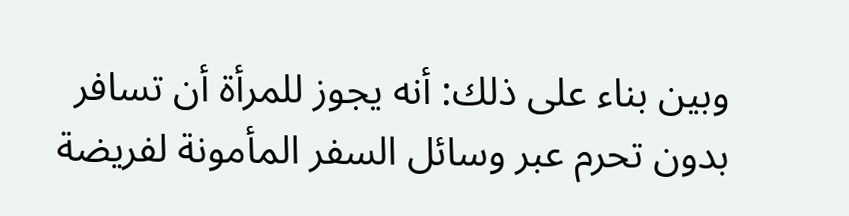وبين بناء على ذلك: أنه يجوز للمرأة أن تسافر بدون تحرم عبر وسائل السفر المأمونة لفريضة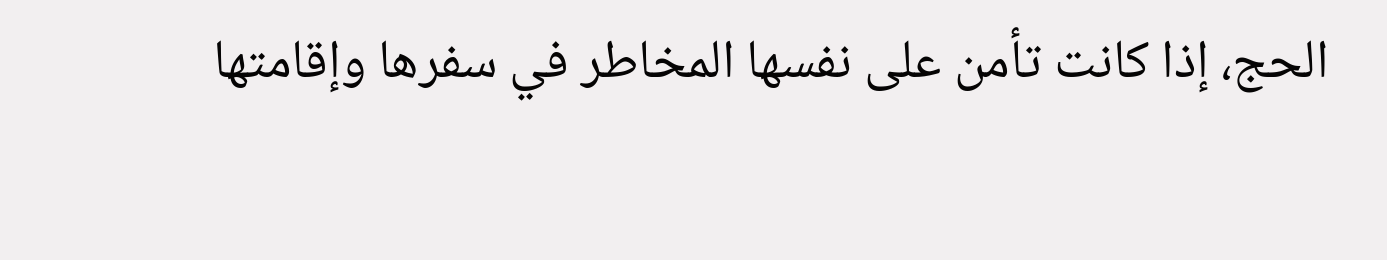الحج، إذا كانت تأمن على نفسها المخاطر في سفرها وإقامتها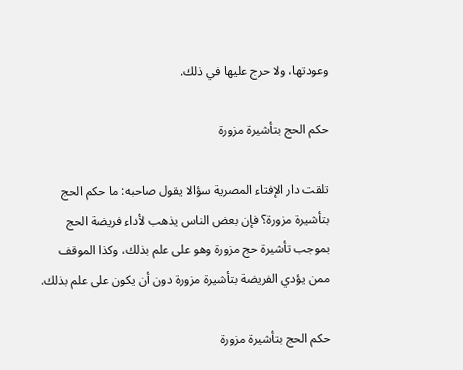وعودتها، ولا حرج عليها في ذلك.

حكم الحج بتأشيرة مزورة

تلقت دار الإفتاء المصرية سؤالا يقول صاحبه: ما حكم الحج بتأشيرة مزورة؟ فإن بعض الناس يذهب لأداء فريضة الحج بموجب تأشيرة حج مزورة وهو على علم بذلك، وكذا الموقف ممن يؤدي الفريضة بتأشيرة مزورة دون أن يكون على علم بذلك.

حكم الحج بتأشيرة مزورة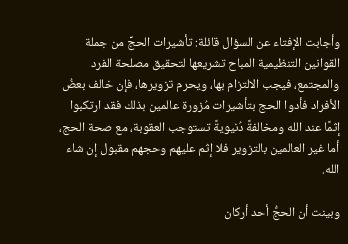وأجابت الإفتاء عن السؤال قائلة: تأشيرات الحجِّ من جملة القوانين التنظيمية المباح تشريعها لتحقيق مصلحة الفرد والمجتمع، فيجب الالتزام بها، ويحرم تزويرها، فإن خالف بعضُ الأفراد فأدوا الحج بتأشيرات مُزورة عالمين بذلك فقد ارتكبوا إثمًا عند الله ومخالفةً دُنيويةً تستوجب العقوبة، مع صحة الحج، أما غير العالمين بالتزوير فلا إثم عليهم وحجهم مقبول إن شاء الله.

وبينت أن الحجُّ أحد أركان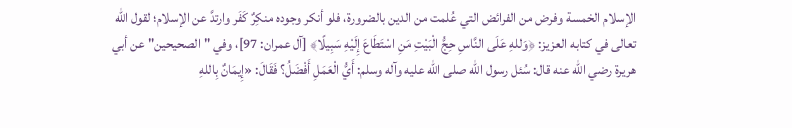الإسلام الخمسة وفرض من الفرائض التي عُلمت من الدين بالضرورة، فلو أنكر وجوده منكِرٌ كَفَر وارتدَّ عن الإسلام؛ لقول الله تعالى في كتابه العزيز: ﴿وَللهِ عَلَى النَّاسِ حِجُّ الْبَيْتِ مَنِ اسْتَطَاعَ إِلَيْهِ سَبِيلًا﴾ [آل عمران: 97]، وفي "الصحيحين" عن أبي هريرة رضي الله عنه قال: سُئل رسول الله صلى الله عليه وآله وسلم: أَيُّ الْعَمَلِ أَفْضَلُ؟ فَقَالَ: «إِيمَانٌ بِاللهِ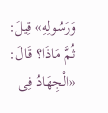وَرَسُولِهِ» قِيلَ: ثُمَّ مَاذَا؟ قَالَ: «الْجِهَادُ فِى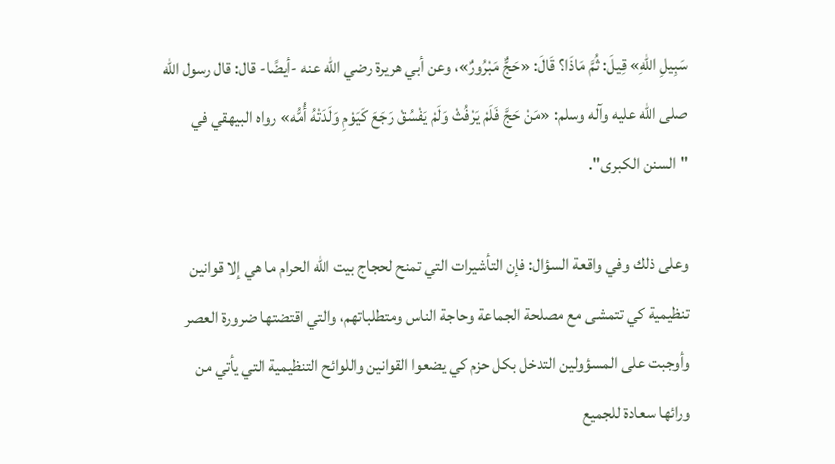سَبِيلِ اللهِ» قِيلَ: ثُمَّ مَاذَا؟ قَالَ: «حَجٌّ مَبْرُورٌ»، وعن أبي هريرة رضي الله عنه -أيضًا- قال: قال رسول الله صلى الله عليه وآله وسلم: «مَنْ حَجَّ فَلَمْ يَرْفُثْ وَلَمْ يَفْسُقْ رَجَعَ كَيَوْمِ وَلَدَتْهُ أُمُّه» رواه البيهقي في "السنن الكبرى".

وعلى ذلك وفي واقعة السؤال: فإن التأشيرات التي تمنح لحجاج بيت الله الحرام ما هي إلا قوانين تنظيمية كي تتمشى مع مصلحة الجماعة وحاجة الناس ومتطلباتهم، والتي اقتضتها ضرورة العصر وأوجبت على المسؤولين التدخل بكل حزم كي يضعوا القوانين واللوائح التنظيمية التي يأتي من ورائها سعادة للجميع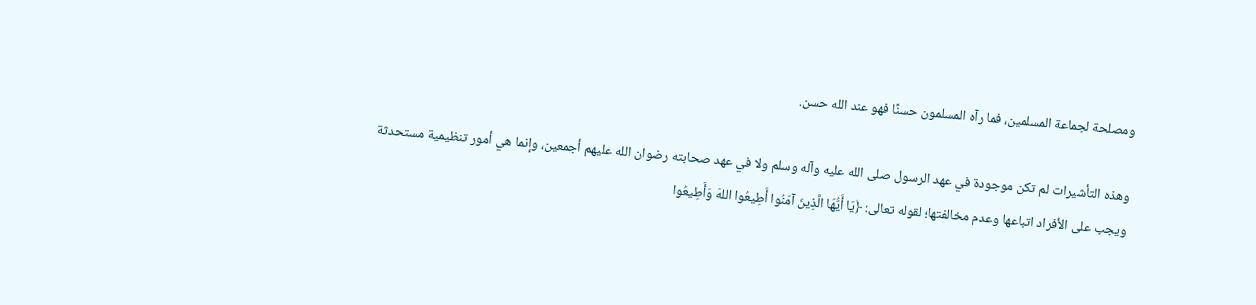ومصلحة لجماعة المسلمين، فما رآه المسلمون حسنًا فهو عند الله حسن.

وهذه التأشيرات لم تكن موجودة في عهد الرسول صلى الله عليه وآله وسلم ولا في عهد صحابته رضوان الله عليهم أجمعين، وإنما هي أمور تنظيمية مستحدثة ويجب على الأفراد اتباعها وعدم مخالفتها؛ لقوله تعالى: ﴿يَا أَيُّهَا الَّذِينَ آمَنُوا أَطِيعُوا اللهَ وَأَطِيعُوا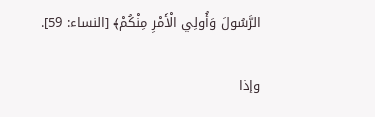الرَّسُولَ وَأُولِي الْأَمْرِ مِنْكُمْ﴾ [النساء: 59].

وإذا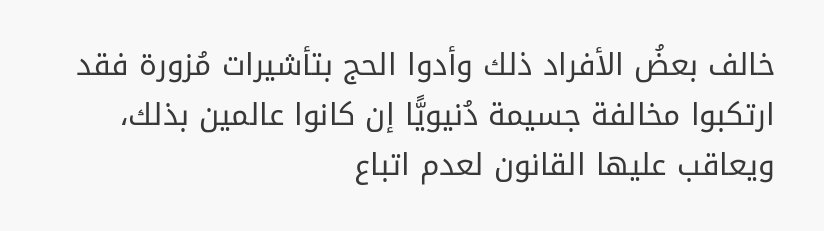خالف بعضُ الأفراد ذلك وأدوا الحج بتأشيرات مُزورة فقد ارتكبوا مخالفة جسيمة دُنيويًّا إن كانوا عالمين بذلك، ويعاقب عليها القانون لعدم اتباع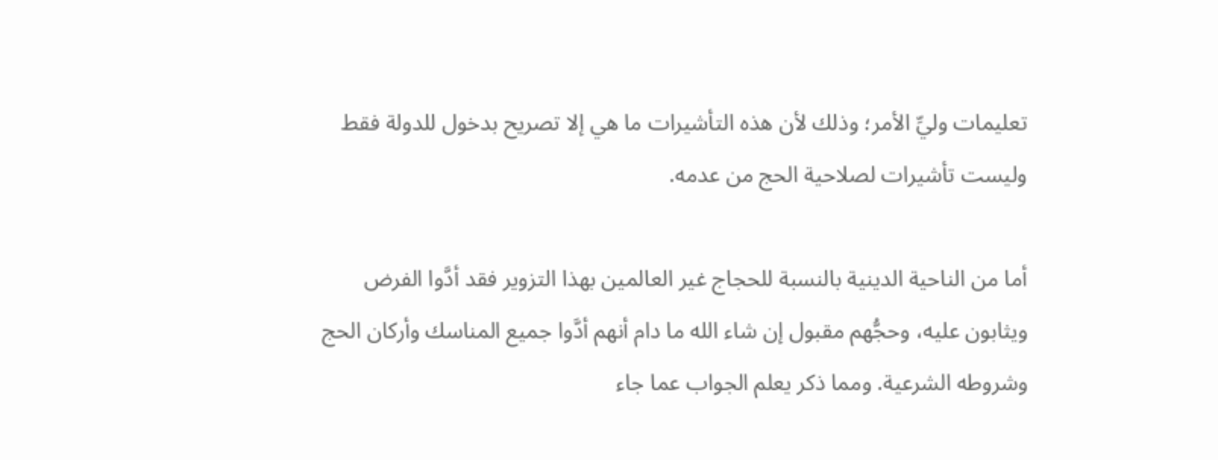تعليمات وليِّ الأمر؛ وذلك لأن هذه التأشيرات ما هي إلا تصريح بدخول للدولة فقط وليست تأشيرات لصلاحية الحج من عدمه.

أما من الناحية الدينية بالنسبة للحجاج غير العالمين بهذا التزوير فقد أدَّوا الفرض ويثابون عليه، وحجُّهم مقبول إن شاء الله ما دام أنهم أدَّوا جميع المناسك وأركان الحج وشروطه الشرعية. ومما ذكر يعلم الجواب عما جاء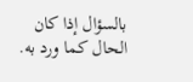بالسؤال إذا كان الحال كما ورد به.